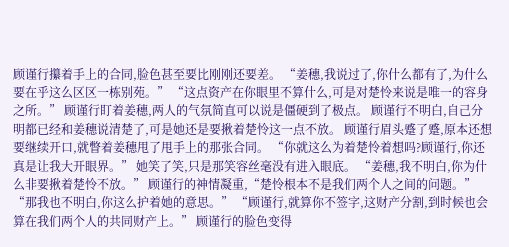顾谨行攥着手上的合同,脸色甚至要比刚刚还要差。 “姜穗,我说过了,你什么都有了,为什么要在乎这么区区一栋别苑。” “这点资产在你眼里不算什么,可是对楚怜来说是唯一的容身之所。” 顾谨行盯着姜穗,两人的气氛简直可以说是僵硬到了极点。 顾谨行不明白,自己分明都已经和姜穗说清楚了,可是她还是要揪着楚怜这一点不放。 顾谨行眉头蹙了蹙,原本还想要继续开口,就瞥着姜穗甩了甩手上的那张合同。 “你就这么为着楚怜着想吗?顾谨行,你还真是让我大开眼界。” 她笑了笑,只是那笑容丝毫没有进入眼底。 “姜穗,我不明白,你为什么非要揪着楚怜不放。” 顾谨行的神情凝重,“楚怜根本不是我们两个人之间的问题。” “那我也不明白,你这么护着她的意思。” “顾谨行,就算你不签字,这财产分割,到时候也会算在我们两个人的共同财产上。” 顾谨行的脸色变得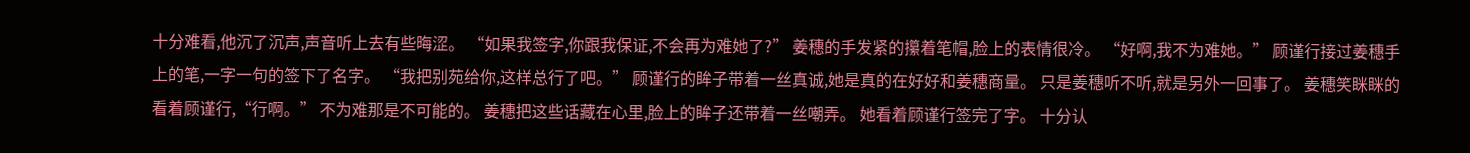十分难看,他沉了沉声,声音听上去有些晦涩。 “如果我签字,你跟我保证,不会再为难她了?” 姜穗的手发紧的攥着笔帽,脸上的表情很冷。 “好啊,我不为难她。” 顾谨行接过姜穗手上的笔,一字一句的签下了名字。 “我把别苑给你,这样总行了吧。” 顾谨行的眸子带着一丝真诚,她是真的在好好和姜穗商量。 只是姜穗听不听,就是另外一回事了。 姜穗笑眯眯的看着顾谨行,“行啊。” 不为难那是不可能的。 姜穗把这些话藏在心里,脸上的眸子还带着一丝嘲弄。 她看着顾谨行签完了字。 十分认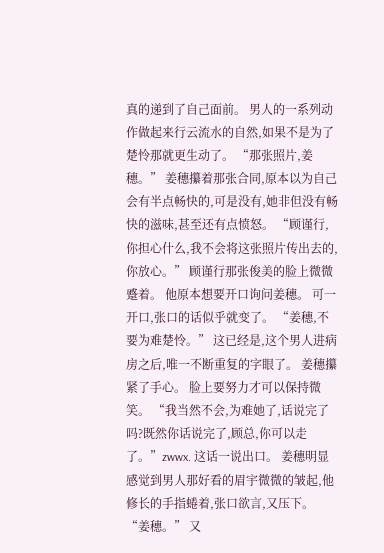真的递到了自己面前。 男人的一系列动作做起来行云流水的自然,如果不是为了楚怜那就更生动了。 “那张照片,姜穗。” 姜穗攥着那张合同,原本以为自己会有半点畅快的,可是没有,她非但没有畅快的滋味,甚至还有点愤怒。 “顾谨行,你担心什么,我不会将这张照片传出去的,你放心。” 顾谨行那张俊美的脸上微微蹙着。 他原本想要开口询问姜穗。 可一开口,张口的话似乎就变了。 “姜穗,不要为难楚怜。” 这已经是,这个男人进病房之后,唯一不断重复的字眼了。 姜穗攥紧了手心。 脸上要努力才可以保持微笑。 “我当然不会,为难她了,话说完了吗?既然你话说完了,顾总,你可以走了。”zwwx. 这话一说出口。 姜穗明显感觉到男人那好看的眉宇微微的皱起,他修长的手指蜷着,张口欲言,又压下。 “姜穗。” 又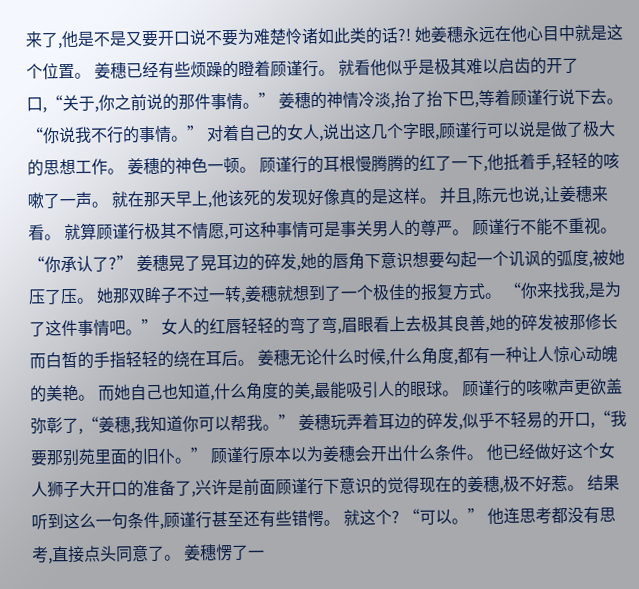来了,他是不是又要开口说不要为难楚怜诸如此类的话?! 她姜穗永远在他心目中就是这个位置。 姜穗已经有些烦躁的瞪着顾谨行。 就看他似乎是极其难以启齿的开了口,“关于,你之前说的那件事情。” 姜穗的神情冷淡,抬了抬下巴,等着顾谨行说下去。 “你说我不行的事情。” 对着自己的女人,说出这几个字眼,顾谨行可以说是做了极大的思想工作。 姜穗的神色一顿。 顾谨行的耳根慢腾腾的红了一下,他抵着手,轻轻的咳嗽了一声。 就在那天早上,他该死的发现好像真的是这样。 并且,陈元也说,让姜穗来看。 就算顾谨行极其不情愿,可这种事情可是事关男人的尊严。 顾谨行不能不重视。 “你承认了?” 姜穗晃了晃耳边的碎发,她的唇角下意识想要勾起一个讥讽的弧度,被她压了压。 她那双眸子不过一转,姜穗就想到了一个极佳的报复方式。 “你来找我,是为了这件事情吧。” 女人的红唇轻轻的弯了弯,眉眼看上去极其良善,她的碎发被那修长而白皙的手指轻轻的绕在耳后。 姜穗无论什么时候,什么角度,都有一种让人惊心动魄的美艳。 而她自己也知道,什么角度的美,最能吸引人的眼球。 顾谨行的咳嗽声更欲盖弥彰了,“姜穗,我知道你可以帮我。” 姜穗玩弄着耳边的碎发,似乎不轻易的开口,“我要那别苑里面的旧仆。” 顾谨行原本以为姜穗会开出什么条件。 他已经做好这个女人狮子大开口的准备了,兴许是前面顾谨行下意识的觉得现在的姜穗,极不好惹。 结果听到这么一句条件,顾谨行甚至还有些错愕。 就这个? “可以。” 他连思考都没有思考,直接点头同意了。 姜穗愣了一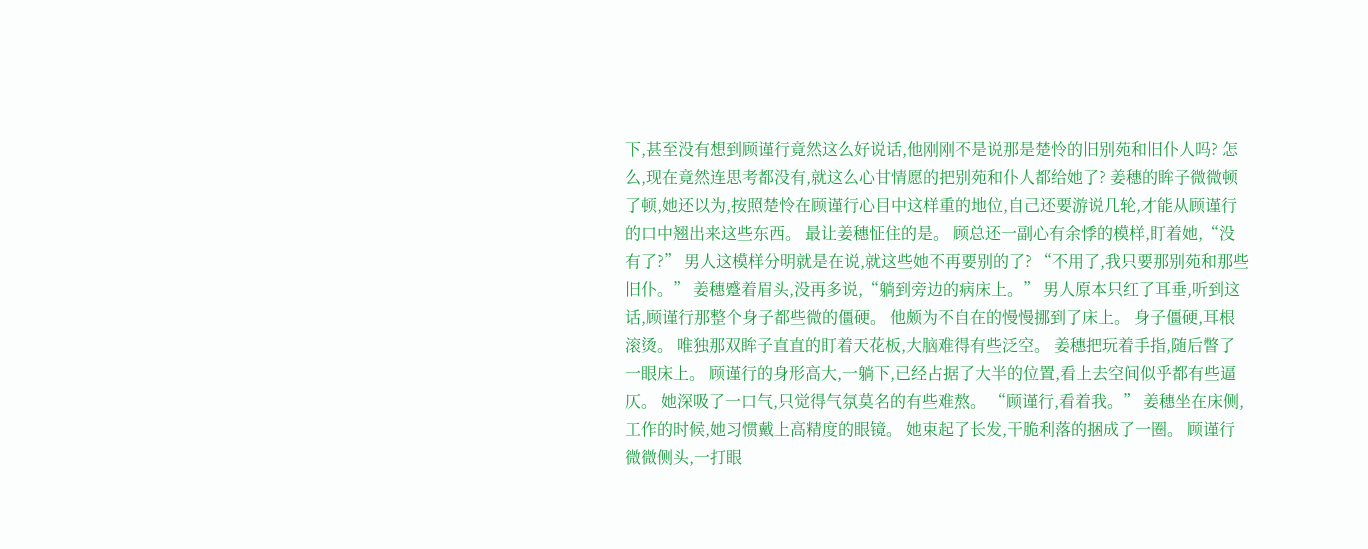下,甚至没有想到顾谨行竟然这么好说话,他刚刚不是说那是楚怜的旧别苑和旧仆人吗? 怎么,现在竟然连思考都没有,就这么心甘情愿的把别苑和仆人都给她了? 姜穗的眸子微微顿了顿,她还以为,按照楚怜在顾谨行心目中这样重的地位,自己还要游说几轮,才能从顾谨行的口中翘出来这些东西。 最让姜穗怔住的是。 顾总还一副心有余悸的模样,盯着她,“没有了?” 男人这模样分明就是在说,就这些她不再要别的了? “不用了,我只要那别苑和那些旧仆。” 姜穗蹙着眉头,没再多说,“躺到旁边的病床上。” 男人原本只红了耳垂,听到这话,顾谨行那整个身子都些微的僵硬。 他颇为不自在的慢慢挪到了床上。 身子僵硬,耳根滚烫。 唯独那双眸子直直的盯着天花板,大脑难得有些泛空。 姜穗把玩着手指,随后瞥了一眼床上。 顾谨行的身形高大,一躺下,已经占据了大半的位置,看上去空间似乎都有些逼仄。 她深吸了一口气,只觉得气氛莫名的有些难熬。 “顾谨行,看着我。” 姜穗坐在床侧,工作的时候,她习惯戴上高精度的眼镜。 她束起了长发,干脆利落的捆成了一圈。 顾谨行微微侧头,一打眼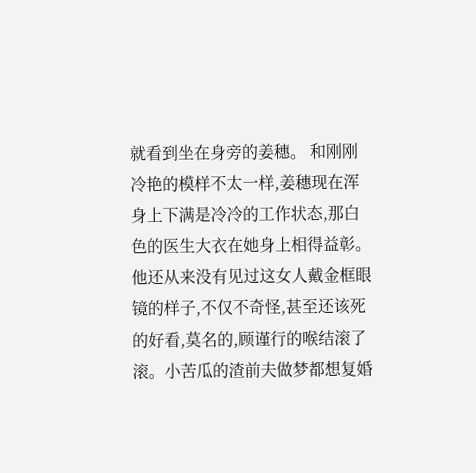就看到坐在身旁的姜穗。 和刚刚冷艳的模样不太一样,姜穗现在浑身上下满是冷冷的工作状态,那白色的医生大衣在她身上相得益彰。 他还从来没有见过这女人戴金框眼镜的样子,不仅不奇怪,甚至还该死的好看,莫名的,顾谨行的喉结滚了滚。小苦瓜的渣前夫做梦都想复婚